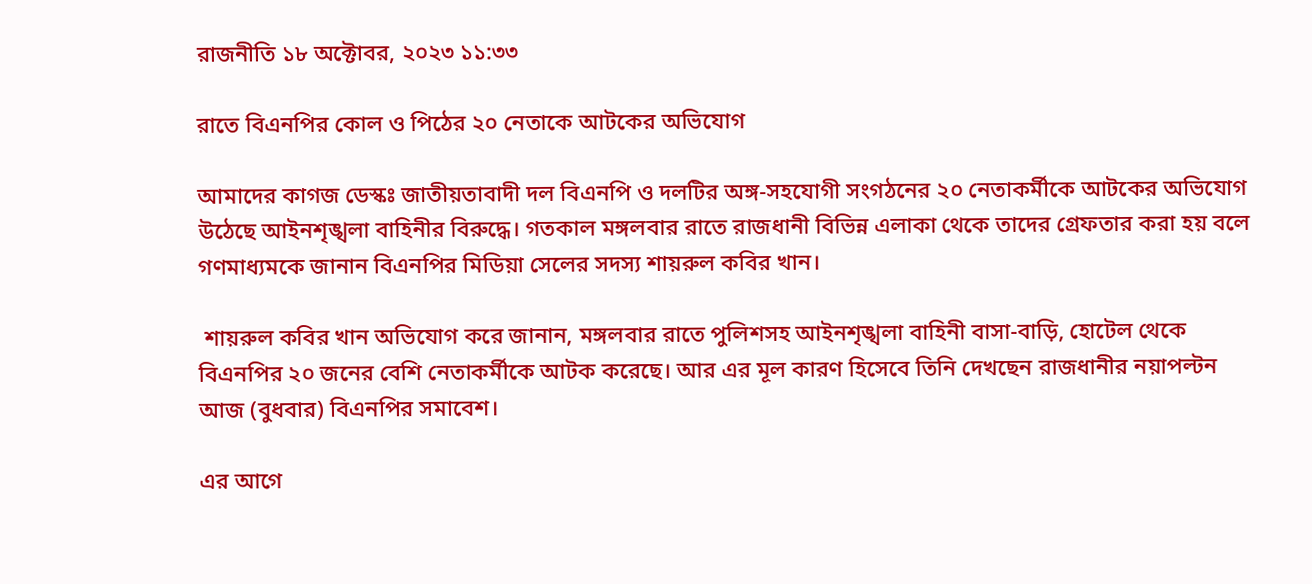রাজনীতি ১৮ অক্টোবর, ২০২৩ ১১:৩৩

রাতে বিএনপির কোল ও পিঠের ২০ নেতাকে আটকের অভিযোগ

আমাদের কাগজ ডেস্কঃ জাতীয়তাবাদী দল বিএনপি ও দলটির অঙ্গ-সহযোগী সংগঠনের ২০ নেতাকর্মীকে আটকের অভিযোগ উঠেছে আইনশৃঙ্খলা বাহিনীর বিরুদ্ধে। গতকাল মঙ্গলবার রাতে রাজধানী বিভিন্ন এলাকা থেকে তাদের গ্রেফতার করা হয় বলে গণমাধ্যমকে জানান বিএনপির মিডিয়া সেলের সদস্য শায়রুল কবির খান।

 শায়রুল কবির খান অভিযোগ করে জানান, মঙ্গলবার রাতে পুলিশসহ আইনশৃঙ্খলা বাহিনী বাসা-বাড়ি, হোটেল থেকে বিএনপির ২০ জনের বেশি নেতাকর্মীকে আটক করেছে। আর এর মূল কারণ হিসেবে তিনি দেখছেন রাজধানীর নয়াপল্টন আজ (বুধবার) বিএনপির সমাবেশ।

এর আগে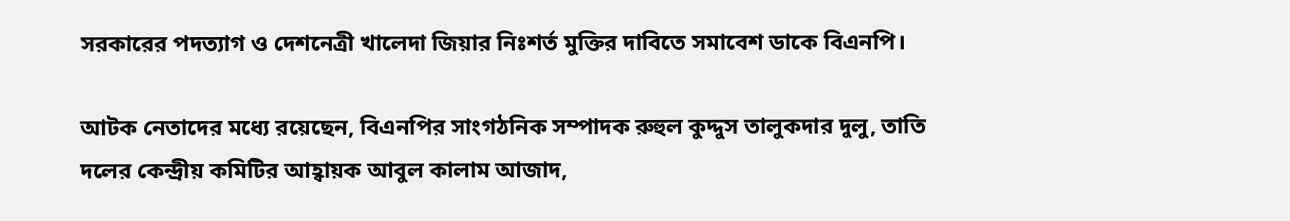সরকারের পদত্যাগ ও দেশনেত্রী খালেদা জিয়ার নিঃশর্ত মুক্তির দাবিতে সমাবেশ ডাকে বিএনপি।

আটক নেতাদের মধ্যে রয়েছেন, বিএনপির সাংগঠনিক সম্পাদক রুহুল কুদ্দুস তালুকদার দুলু, তাতি দলের কেন্দ্রীয় কমিটির আহ্বায়ক আবুল কালাম আজাদ,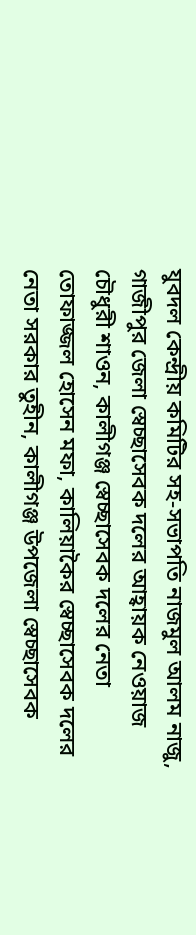যুবদল কেন্দ্রীয় কমিটির সহ-সভাপতি নাজমুল আলম নাজু, গাজীপুর জেলা স্বেচ্ছাসেবক দলের আহ্বায়ক নেওয়াজ চৌধুরী শাওন, কালীগঞ্জ স্বেচ্ছাসেবক দলের নেতা তোফাজ্জল হোসেন মফা, কালিয়াকৈর স্বেচ্ছাসেবক দলের নেতা সরকার তুহীন, কালীগঞ্জ উপজেলা স্বেচ্ছাসেবক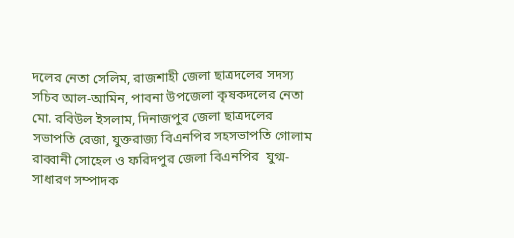দলের নেতা সেলিম, রাজশাহী জেলা ছাত্রদলের সদস্য সচিব আল-আমিন, পাবনা উপজেলা কৃষকদলের নেতা মো. রবিউল ইসলাম, দিনাজপুর জেলা ছাত্রদলের সভাপতি রেজা, যুক্তরাজ্য বিএনপির সহসভাপতি গোলাম রাব্বানী সোহেল ও ফরিদপুর জেলা বিএনপির  যুগ্ম-সাধারণ সম্পাদক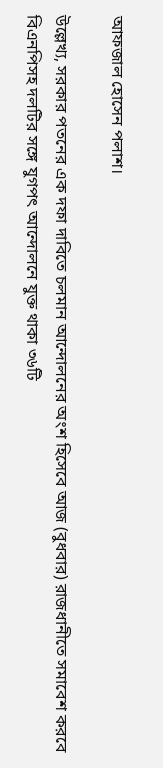আফজাল হোসেন পলাশ।

উল্লেখ্য, সরকার পতনের এক দফা দাবিতে চলমান আন্দোলনের অংশ হিসেবে আজ (বুধবার) রাজধানীতে সমাবেশ করবে বিএনপিসহ দলটির সঙ্গে যুগপৎ আন্দোলনে যুক্ত থাকা ৩৬টি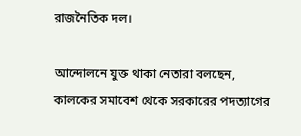রাজনৈতিক দল।

আন্দোলনে যুক্ত থাকা নেতারা বলছেন, কালকের সমাবেশ থেকে সরকারের পদত্যাগের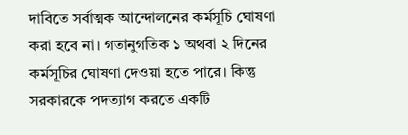দাবিতে সর্বাত্মক আন্দোলনের কর্মসূচি ঘোষণা করা হবে না। গতানুগতিক ১ অথবা ২ দিনের কর্মসূচির ঘোষণা দেওয়া হতে পারে। কিন্তু সরকারকে পদত্যাগ করতে একটি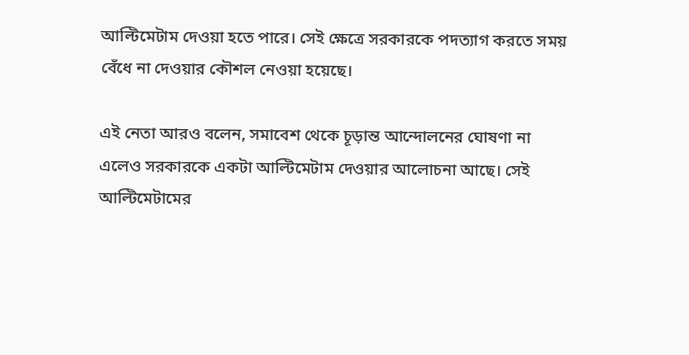আল্টিমেটাম দেওয়া হতে পারে। সেই ক্ষেত্রে সরকারকে পদত্যাগ করতে সময় বেঁধে না দেওয়ার কৌশল নেওয়া হয়েছে।

এই নেতা আরও বলেন, সমাবেশ থেকে চূড়ান্ত আন্দোলনের ঘোষণা না এলেও সরকারকে একটা আল্টিমেটাম দেওয়ার আলোচনা আছে। সেই আল্টিমেটামের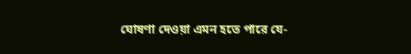ঘোষণা দেওয়া এমন হতে পারে যে-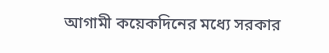আগামী কয়েকদিনের মধ্যে সরকার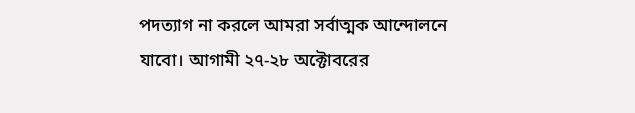পদত্যাগ না করলে আমরা সর্বাত্মক আন্দোলনে যাবো। আগামী ২৭-২৮ অক্টোবরের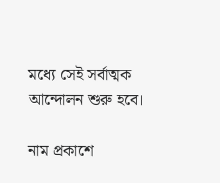মধ্যে সেই সর্বাত্মক আন্দোলন শুরু হবে।

নাম প্রকাশে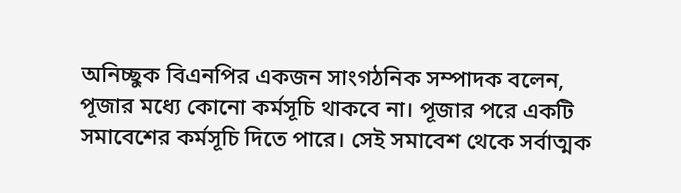অনিচ্ছুক বিএনপির একজন সাংগঠনিক সম্পাদক বলেন, পূজার মধ্যে কোনো কর্মসূচি থাকবে না। পূজার পরে একটি সমাবেশের কর্মসূচি দিতে পারে। সেই সমাবেশ থেকে সর্বাত্মক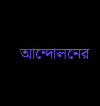আন্দোলনের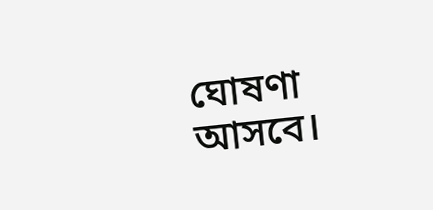ঘোষণা আসবে।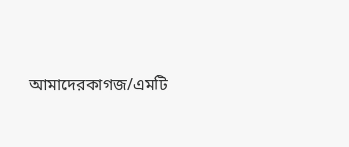আমাদেরকাগজ/এমটি